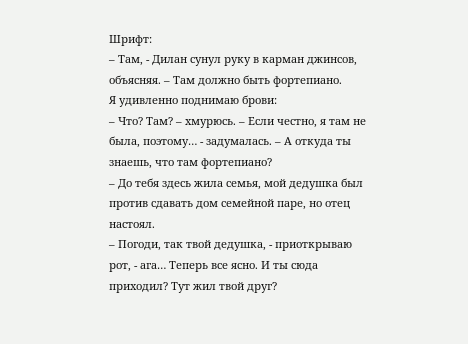Шрифт:
– Там, - Дилан сунул руку в карман джинсов, объясняя. – Там должно быть фортепиано.
Я удивленно поднимаю брови:
– Что? Там? – хмурюсь. – Если честно, я там не была, поэтому… - задумалась. – А откуда ты знаешь, что там фортепиано?
– До тебя здесь жила семья, мой дедушка был против сдавать дом семейной паре, но отец настоял.
– Погоди, так твой дедушка, - приоткрываю рот, - ага… Теперь все ясно. И ты сюда приходил? Тут жил твой друг?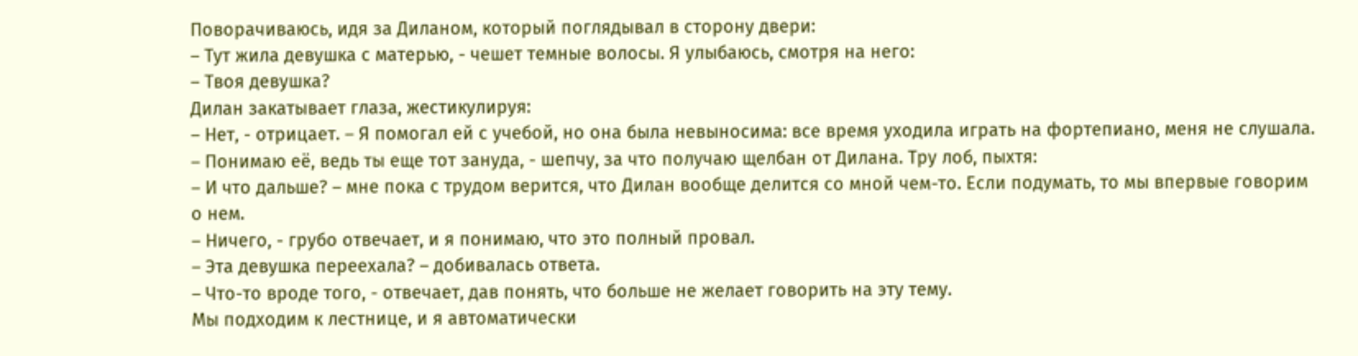Поворачиваюсь, идя за Диланом, который поглядывал в сторону двери:
– Тут жила девушка с матерью, - чешет темные волосы. Я улыбаюсь, смотря на него:
– Твоя девушка?
Дилан закатывает глаза, жестикулируя:
– Нет, - отрицает. – Я помогал ей с учебой, но она была невыносима: все время уходила играть на фортепиано, меня не слушала.
– Понимаю её, ведь ты еще тот зануда, - шепчу, за что получаю щелбан от Дилана. Тру лоб, пыхтя:
– И что дальше? – мне пока с трудом верится, что Дилан вообще делится со мной чем-то. Если подумать, то мы впервые говорим о нем.
– Ничего, - грубо отвечает, и я понимаю, что это полный провал.
– Эта девушка переехала? – добивалась ответа.
– Что-то вроде того, - отвечает, дав понять, что больше не желает говорить на эту тему.
Мы подходим к лестнице, и я автоматически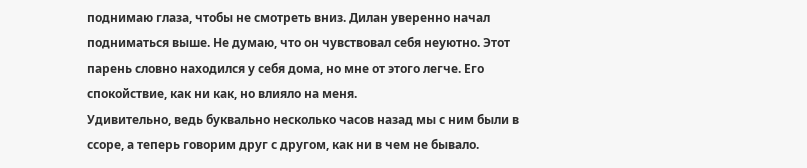поднимаю глаза, чтобы не смотреть вниз. Дилан уверенно начал подниматься выше. Не думаю, что он чувствовал себя неуютно. Этот парень словно находился у себя дома, но мне от этого легче. Его спокойствие, как ни как, но влияло на меня.
Удивительно, ведь буквально несколько часов назад мы с ним были в ссоре, а теперь говорим друг с другом, как ни в чем не бывало.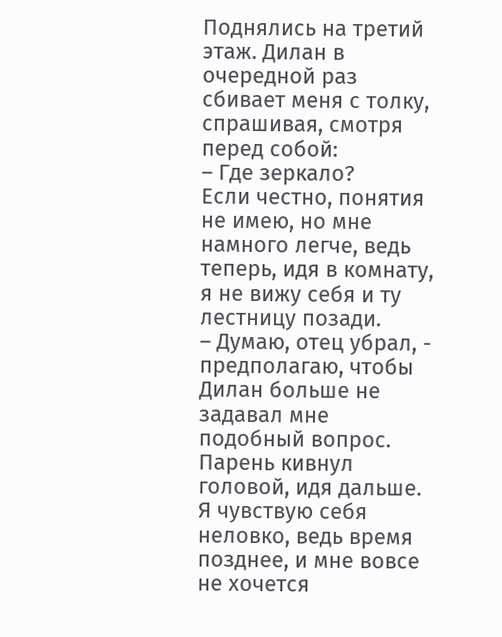Поднялись на третий этаж. Дилан в очередной раз сбивает меня с толку, спрашивая, смотря перед собой:
– Где зеркало?
Если честно, понятия не имею, но мне намного легче, ведь теперь, идя в комнату, я не вижу себя и ту лестницу позади.
– Думаю, отец убрал, - предполагаю, чтобы Дилан больше не задавал мне подобный вопрос. Парень кивнул головой, идя дальше. Я чувствую себя неловко, ведь время позднее, и мне вовсе не хочется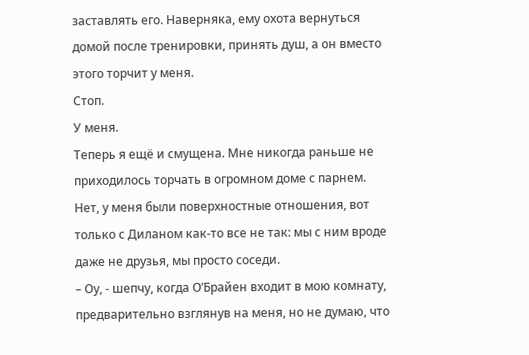заставлять его. Наверняка, ему охота вернуться домой после тренировки, принять душ, а он вместо этого торчит у меня.
Стоп.
У меня.
Теперь я ещё и смущена. Мне никогда раньше не приходилось торчать в огромном доме с парнем. Нет, у меня были поверхностные отношения, вот только с Диланом как-то все не так: мы с ним вроде даже не друзья, мы просто соседи.
– Оу, - шепчу, когда О’Брайен входит в мою комнату, предварительно взглянув на меня, но не думаю, что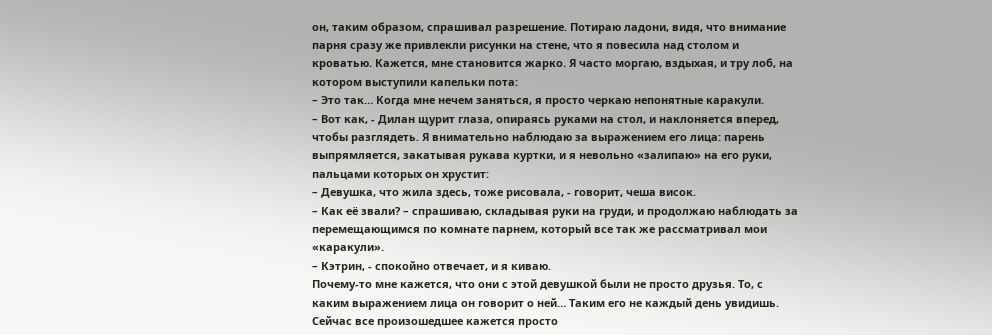он, таким образом, спрашивал разрешение. Потираю ладони, видя, что внимание парня сразу же привлекли рисунки на стене, что я повесила над столом и кроватью. Кажется, мне становится жарко. Я часто моргаю, вздыхая, и тру лоб, на котором выступили капельки пота:
– Это так… Когда мне нечем заняться, я просто черкаю непонятные каракули.
– Вот как, - Дилан щурит глаза, опираясь руками на стол, и наклоняется вперед, чтобы разглядеть. Я внимательно наблюдаю за выражением его лица: парень выпрямляется, закатывая рукава куртки, и я невольно «залипаю» на его руки, пальцами которых он хрустит:
– Девушка, что жила здесь, тоже рисовала, - говорит, чеша висок.
– Как её звали? – спрашиваю, складывая руки на груди, и продолжаю наблюдать за перемещающимся по комнате парнем, который все так же рассматривал мои «каракули».
– Кэтрин, - спокойно отвечает, и я киваю.
Почему-то мне кажется, что они с этой девушкой были не просто друзья. То, с каким выражением лица он говорит о ней… Таким его не каждый день увидишь.
Сейчас все произошедшее кажется просто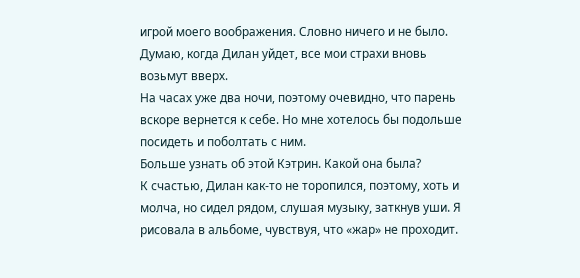игрой моего воображения. Словно ничего и не было. Думаю, когда Дилан уйдет, все мои страхи вновь возьмут вверх.
На часах уже два ночи, поэтому очевидно, что парень вскоре вернется к себе. Но мне хотелось бы подольше посидеть и поболтать с ним.
Больше узнать об этой Кэтрин. Какой она была?
К счастью, Дилан как-то не торопился, поэтому, хоть и молча, но сидел рядом, слушая музыку, заткнув уши. Я рисовала в альбоме, чувствуя, что «жар» не проходит.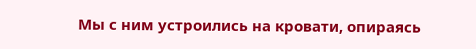Мы с ним устроились на кровати, опираясь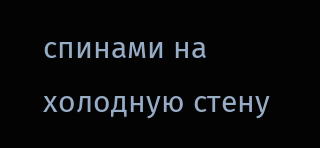спинами на холодную стену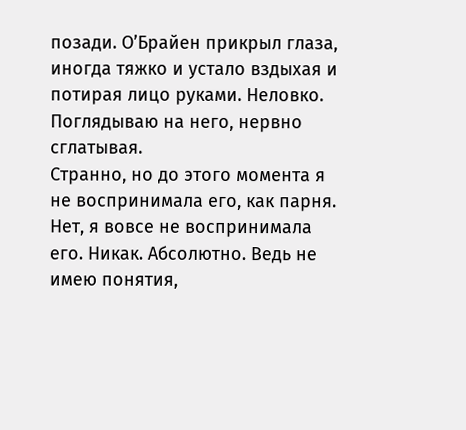позади. О’Брайен прикрыл глаза, иногда тяжко и устало вздыхая и потирая лицо руками. Неловко.
Поглядываю на него, нервно сглатывая.
Странно, но до этого момента я не воспринимала его, как парня. Нет, я вовсе не воспринимала его. Никак. Абсолютно. Ведь не имею понятия,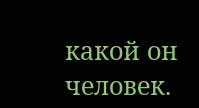какой он человек.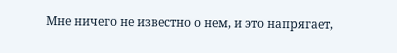Мне ничего не известно о нем, и это напрягает,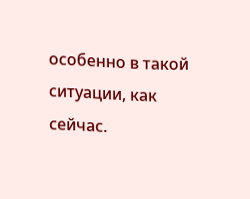особенно в такой ситуации, как сейчас.